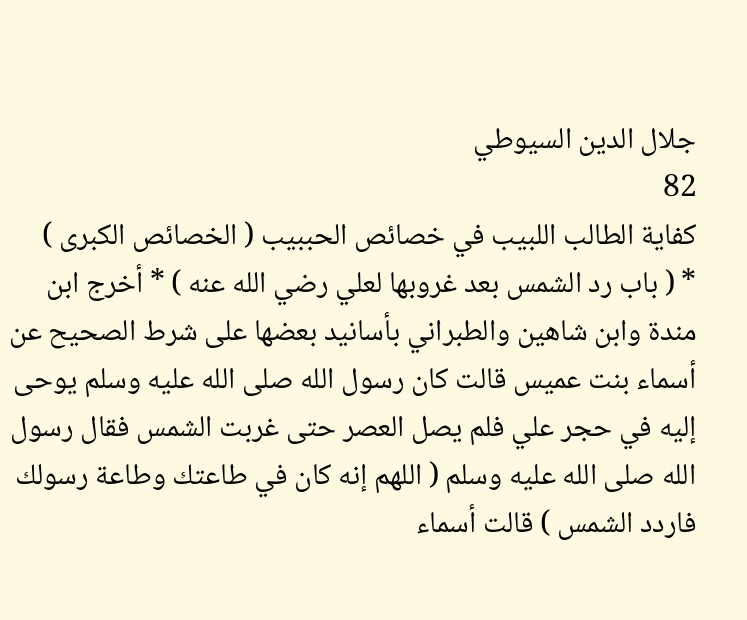جلال الدين السيوطي
82
كفاية الطالب اللبيب في خصائص الحببيب ( الخصائص الكبرى )
* ( باب رد الشمس بعد غروبها لعلي رضي الله عنه ) * أخرج ابن مندة وابن شاهين والطبراني بأسانيد بعضها على شرط الصحيح عن أسماء بنت عميس قالت كان رسول الله صلى الله عليه وسلم يوحى إليه في حجر علي فلم يصل العصر حتى غربت الشمس فقال رسول الله صلى الله عليه وسلم ( اللهم إنه كان في طاعتك وطاعة رسولك فاردد الشمس ) قالت أسماء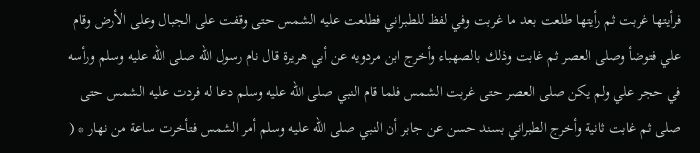فرأيتها غربت ثم رأيتها طلعت بعد ما غربت وفي لفظ للطبراني فطلعت عليه الشمس حتى وقفت على الجبال وعلى الأرض وقام علي فتوضأ وصلى العصر ثم غابت وذلك بالصهباء وأخرج ابن مردويه عن أبي هريرة قال نام رسول الله صلى الله عليه وسلم ورأسه في حجر علي ولم يكن صلى العصر حتى غربت الشمس فلما قام النبي صلى الله عليه وسلم دعا له فردت عليه الشمس حتى صلى ثم غابت ثانية وأخرج الطبراني بسند حسن عن جابر أن النبي صلى الله عليه وسلم أمر الشمس فتأخرت ساعة من نهار * (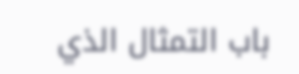باب التمثال الذي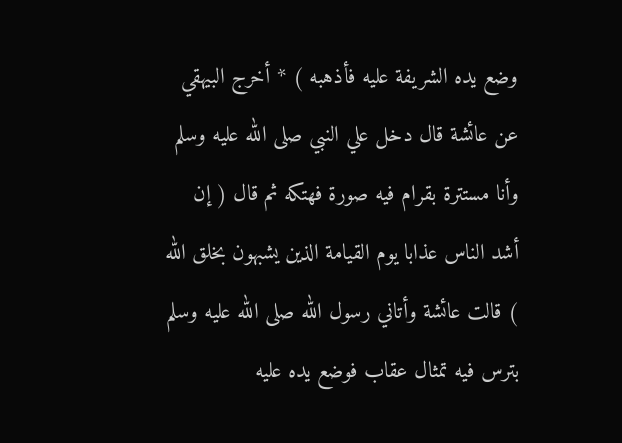وضع يده الشريفة عليه فأذهبه ) * أخرج البيهقي عن عائشة قال دخل علي النبي صلى الله عليه وسلم وأنا مستترة بقرام فيه صورة فهتكه ثم قال ( إن أشد الناس عذابا يوم القيامة الذين يشبهون بخلق الله ) قالت عائشة وأتاني رسول الله صلى الله عليه وسلم بترس فيه تمثال عقاب فوضع يده عليه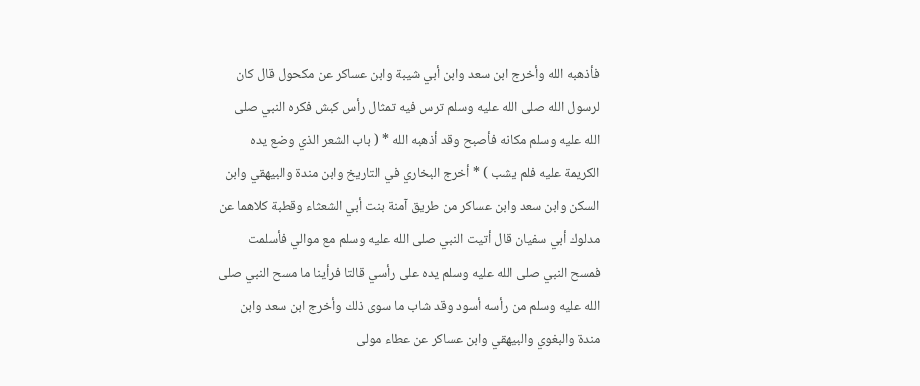فأذهبه الله وأخرج ابن سعد وابن أبي شيبة وابن عساكر عن مكحول قال كان لرسول الله صلى الله عليه وسلم ترس فيه تمثال رأس كبش فكره النبي صلى الله عليه وسلم مكانه فأصبح وقد أذهبه الله * ( باب الشعر الذي وضع يده الكريمة عليه فلم يشب ) * أخرج البخاري في التاريخ وابن مندة والبيهقي وابن السكن وابن سعد وابن عساكر من طريق آمنة بنت أبي الشعثاء وقطبة كلاهما عن مدلوك أبي سفيان قال أتيت النبي صلى الله عليه وسلم مع موالي فأسلمت فمسح النبي صلى الله عليه وسلم يده على رأسي قالتا فرأينا ما مسح النبي صلى الله عليه وسلم من رأسه أسود وقد شاب ما سوى ذلك وأخرج ابن سعد وابن مندة والبغوي والبيهقي وابن عساكر عن عطاء مولى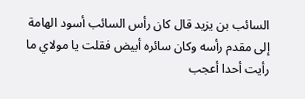السائب بن يزيد قال كان رأس السائب أسود الهامة إلى مقدم رأسه وكان سائره أبيض فقلت يا مولاي ما رأيت أحدا أعجب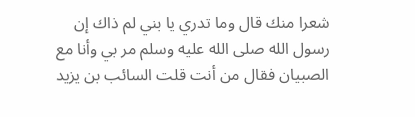شعرا منك قال وما تدري يا بني لم ذاك إن رسول الله صلى الله عليه وسلم مر بي وأنا مع الصبيان فقال من أنت قلت السائب بن يزيد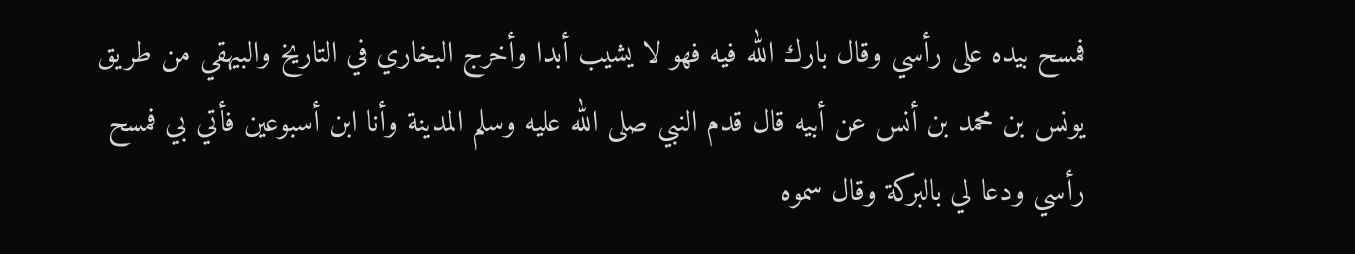فمسح بيده على رأسي وقال بارك الله فيه فهو لا يشيب أبدا وأخرج البخاري في التاريخ والبيهقي من طريق يونس بن محمد بن أنس عن أبيه قال قدم النبي صلى الله عليه وسلم المدينة وأنا ابن أسبوعين فأتي بي فمسح رأسي ودعا لي بالبركة وقال سموه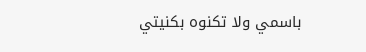باسمي ولا تكنوه بكنيتي